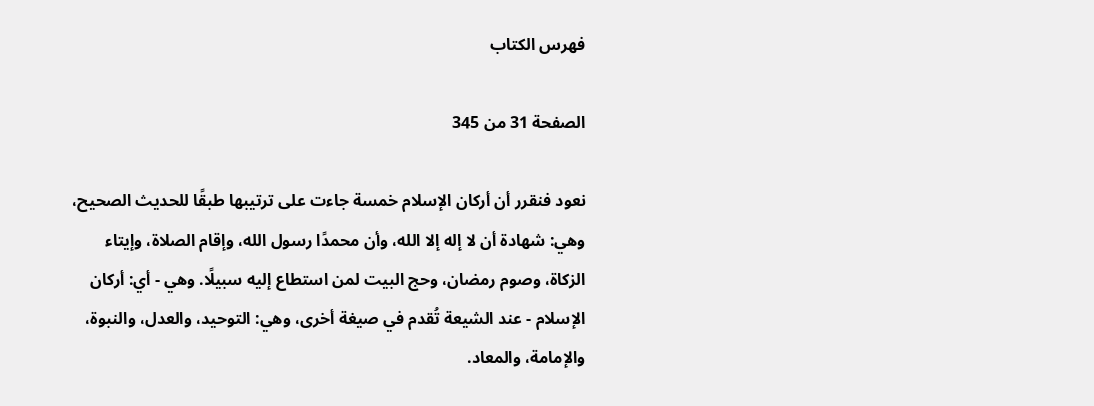فهرس الكتاب

الصفحة 31 من 345

نعود فنقرر أن أركان الإسلام خمسة جاءت على ترتيبها طبقًا للحديث الصحيح، وهي: شهادة أن لا إله إلا الله، وأن محمدًا رسول الله، وإقام الصلاة، وإيتاء الزكاة، وصوم رمضان، وحج البيت لمن استطاع إليه سبيلًا. وهي - أي: أركان الإسلام - عند الشيعة تُقدم في صيغة أخرى، وهي: التوحيد، والعدل، والنبوة، والإمامة، والمعاد.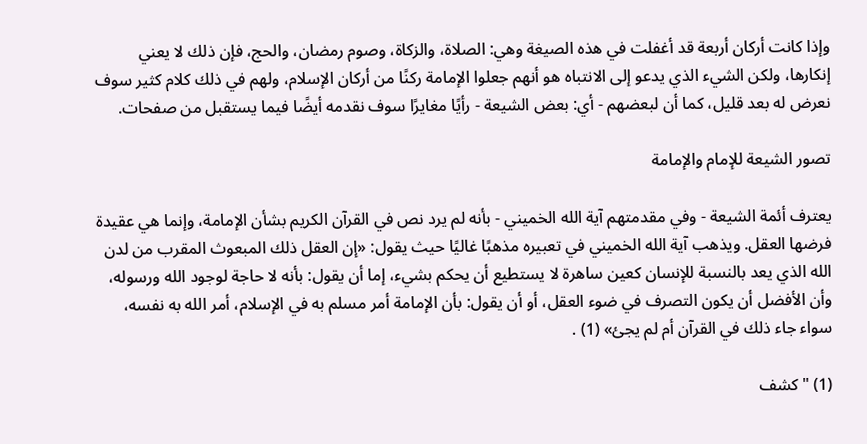وإذا كانت أركان أربعة قد أغفلت في هذه الصيغة وهي: الصلاة، والزكاة، وصوم رمضان، والحج، فإن ذلك لا يعني إنكارها، ولكن الشيء الذي يدعو إلى الانتباه هو أنهم جعلوا الإمامة ركنًا من أركان الإسلام، ولهم في ذلك كلام كثير سوف نعرض له بعد قليل، كما أن لبعضهم - أي: بعض الشيعة - رأيًا مغايرًا سوف نقدمه أيضًا فيما يستقبل من صفحات.

تصور الشيعة للإمام والإمامة

يعترف أئمة الشيعة - وفي مقدمتهم آية الله الخميني - بأنه لم يرد نص في القرآن الكريم بشأن الإمامة، وإنما هي عقيدة فرضها العقل. ويذهب آية الله الخميني في تعبيره مذهبًا غاليًا حيث يقول: «إن العقل ذلك المبعوث المقرب من لدن الله الذي يعد بالنسبة للإنسان كعين ساهرة لا يستطيع أن يحكم بشيء، إما أن يقول: بأنه لا حاجة لوجود الله ورسوله، وأن الأفضل أن يكون التصرف في ضوء العقل، أو أن يقول: بأن الإمامة أمر مسلم به في الإسلام، أمر الله به نفسه، سواء جاء ذلك في القرآن أم لم يجئ» (1) .

(1) "كشف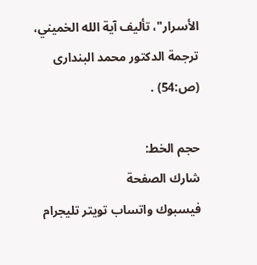الأسرار"، تأليف آية الله الخميني، ترجمة الدكتور محمد البندارى (ص:54) .

حجم الخط:
شارك الصفحة
فيسبوك واتساب تويتر تليجرام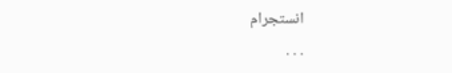انستجرام
. . .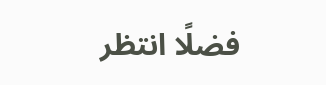فضلًا انتظر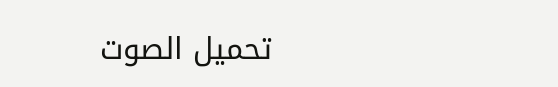تحميل الصوت